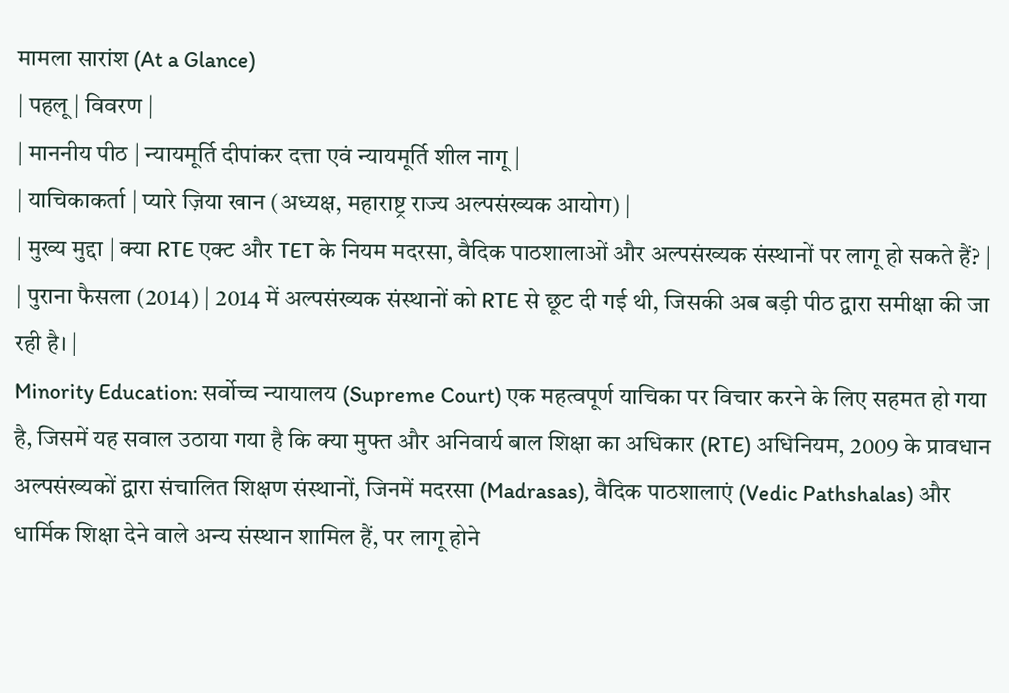मामला सारांश (At a Glance)
| पहलू | विवरण |
| माननीय पीठ | न्यायमूर्ति दीपांकर दत्ता एवं न्यायमूर्ति शील नागू |
| याचिकाकर्ता | प्यारे ज़िया खान (अध्यक्ष, महाराष्ट्र राज्य अल्पसंख्यक आयोग) |
| मुख्य मुद्दा | क्या RTE एक्ट और TET के नियम मदरसा, वैदिक पाठशालाओं और अल्पसंख्यक संस्थानों पर लागू हो सकते हैं? |
| पुराना फैसला (2014) | 2014 में अल्पसंख्यक संस्थानों को RTE से छूट दी गई थी, जिसकी अब बड़ी पीठ द्वारा समीक्षा की जा रही है। |
Minority Education: सर्वोच्च न्यायालय (Supreme Court) एक महत्वपूर्ण याचिका पर विचार करने के लिए सहमत हो गया है, जिसमें यह सवाल उठाया गया है कि क्या मुफ्त और अनिवार्य बाल शिक्षा का अधिकार (RTE) अधिनियम, 2009 के प्रावधान अल्पसंख्यकों द्वारा संचालित शिक्षण संस्थानों, जिनमें मदरसा (Madrasas), वैदिक पाठशालाएं (Vedic Pathshalas) और धार्मिक शिक्षा देने वाले अन्य संस्थान शामिल हैं, पर लागू होने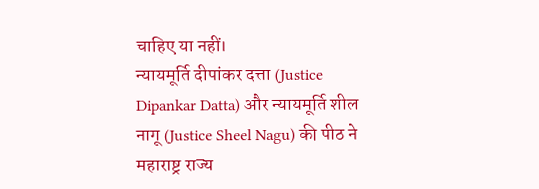चाहिए या नहीं।
न्यायमूर्ति दीपांकर दत्ता (Justice Dipankar Datta) और न्यायमूर्ति शील नागू (Justice Sheel Nagu) की पीठ ने महाराष्ट्र राज्य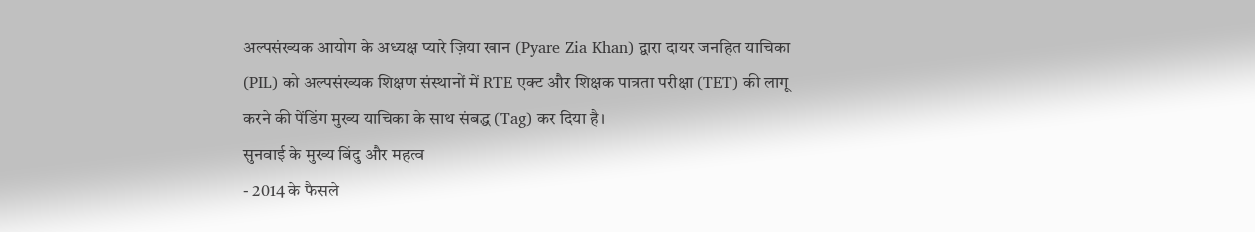अल्पसंख्यक आयोग के अध्यक्ष प्यारे ज़िया खान (Pyare Zia Khan) द्वारा दायर जनहित याचिका (PIL) को अल्पसंख्यक शिक्षण संस्थानों में RTE एक्ट और शिक्षक पात्रता परीक्षा (TET) की लागू करने की पेंडिंग मुख्य याचिका के साथ संबद्ध (Tag) कर दिया है।
सुनवाई के मुख्य बिंदु और महत्व
- 2014 के फैसले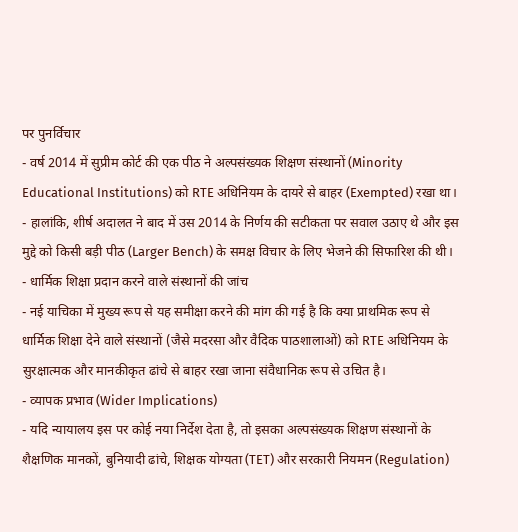पर पुनर्विचार
- वर्ष 2014 में सुप्रीम कोर्ट की एक पीठ ने अल्पसंख्यक शिक्षण संस्थानों (Minority Educational Institutions) को RTE अधिनियम के दायरे से बाहर (Exempted) रखा था।
- हालांकि, शीर्ष अदालत ने बाद में उस 2014 के निर्णय की सटीकता पर सवाल उठाए थे और इस मुद्दे को किसी बड़ी पीठ (Larger Bench) के समक्ष विचार के लिए भेजने की सिफारिश की थी।
- धार्मिक शिक्षा प्रदान करने वाले संस्थानों की जांच
- नई याचिका में मुख्य रूप से यह समीक्षा करने की मांग की गई है कि क्या प्राथमिक रूप से धार्मिक शिक्षा देने वाले संस्थानों (जैसे मदरसा और वैदिक पाठशालाओं) को RTE अधिनियम के सुरक्षात्मक और मानकीकृत ढांचे से बाहर रखा जाना संवैधानिक रूप से उचित है।
- व्यापक प्रभाव (Wider Implications)
- यदि न्यायालय इस पर कोई नया निर्देश देता है, तो इसका अल्पसंख्यक शिक्षण संस्थानों के शैक्षणिक मानकों, बुनियादी ढांचे, शिक्षक योग्यता (TET) और सरकारी नियमन (Regulation)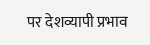पर देशव्यापी प्रभाव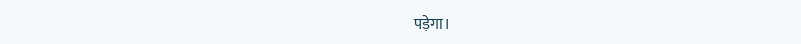पड़ेगा।